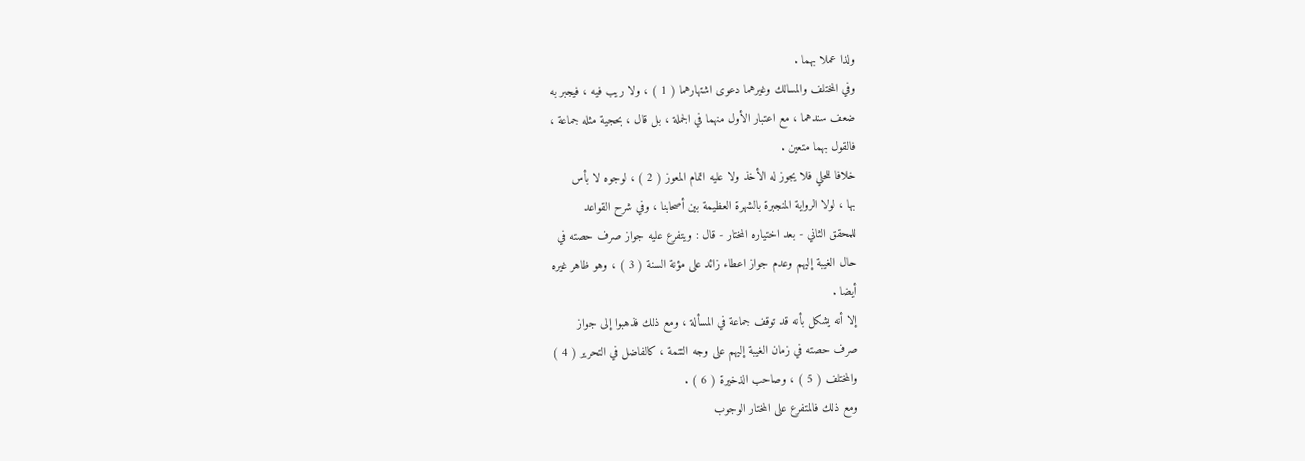ولذا عملا بهما .
وفي المختلف والمسالك وغيرهما دعوى اشتهارهما ( 1 ) ، ولا ريب فيه ، فيجبر به
ضعف سندهما ، مع اعتبار الأول منهما في الجملة ، بل قال ، بحجية مثله جماعة ،
فالقول بهما متعين .
خلافا للحلي فلا يجوز له الأخذ ولا عليه اتمام المعوز ( 2 ) ، لوجوه لا بأس
بها ، لولا الرواية المنجبرة بالشهرة العظيمة بين أصحابنا ، وفي شرح القواعد
للمحقق الثاني - بعد اختياره المختار - قال : ويتفرع عليه جواز صرف حصته في
حال الغيبة إليهم وعدم جواز اعطاء زائد على مؤنة السنة ( 3 ) ، وهو ظاهر غيره
أيضا .
إلا أنه يشكل بأنه قد توقف جماعة في المسألة ، ومع ذلك فذهبوا إلى جواز
صرف حصته في زمان الغيبة إليهم على وجه التتمة ، كالفاضل في التحرير ( 4 )
والمختلف ( 5 ) ، وصاحب الذخيرة ( 6 ) .
ومع ذلك فالمتفرع على المختار الوجوب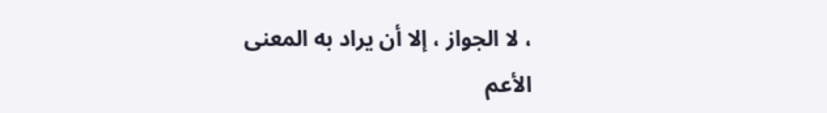، لا الجواز ، إلا أن يراد به المعنى
الأعم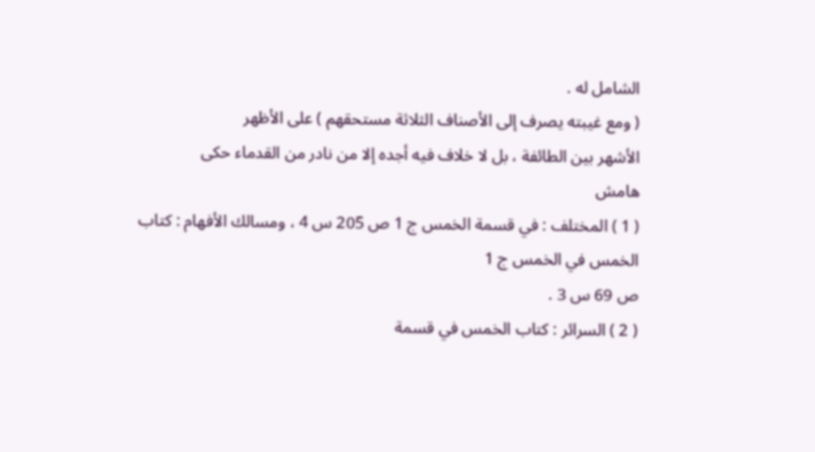الشامل له .
( ومع غيبته يصرف إلى الأصناف الثلاثة مستحقهم ) على الأظهر
الأشهر بين الطائفة ، بل لا خلاف فيه أجده إلا من نادر من القدماء حكى
هامش
( 1 ) المختلف : في قسمة الخمس ج 1 ص 205 س 4 ، ومسالك الأفهام : كتاب الخمس في الخمس ج 1
ص 69 س 3 .
( 2 ) السرائر : كتاب الخمس في قسمة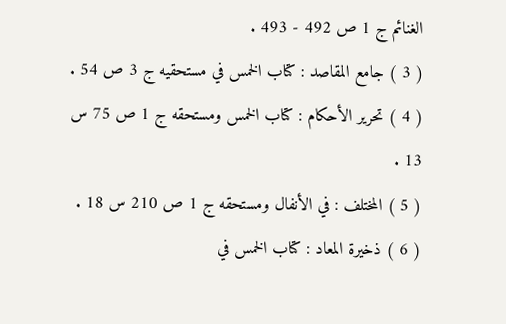الغنائم ج 1 ص 492 - 493 .
( 3 ) جامع المقاصد : كتاب الخمس في مستحقيه ج 3 ص 54 .
( 4 ) تحرير الأحكام : كتاب الخمس ومستحقه ج 1 ص 75 س 13 .
( 5 ) المختلف : في الأنفال ومستحقه ج 1 ص 210 س 18 .
( 6 ) ذخيرة المعاد : كتاب الخمس في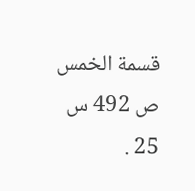قسمة الخمس ص 492 س 25 .